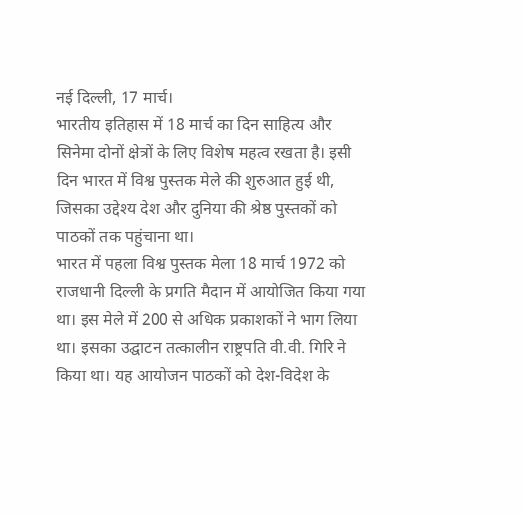नई दिल्ली, 17 मार्च।
भारतीय इतिहास में 18 मार्च का दिन साहित्य और सिनेमा दोनों क्षेत्रों के लिए विशेष महत्व रखता है। इसी दिन भारत में विश्व पुस्तक मेले की शुरुआत हुई थी, जिसका उद्देश्य देश और दुनिया की श्रेष्ठ पुस्तकों को पाठकों तक पहुंचाना था।
भारत में पहला विश्व पुस्तक मेला 18 मार्च 1972 को राजधानी दिल्ली के प्रगति मैदान में आयोजित किया गया था। इस मेले में 200 से अधिक प्रकाशकों ने भाग लिया था। इसका उद्घाटन तत्कालीन राष्ट्रपति वी.वी. गिरि ने किया था। यह आयोजन पाठकों को देश-विदेश के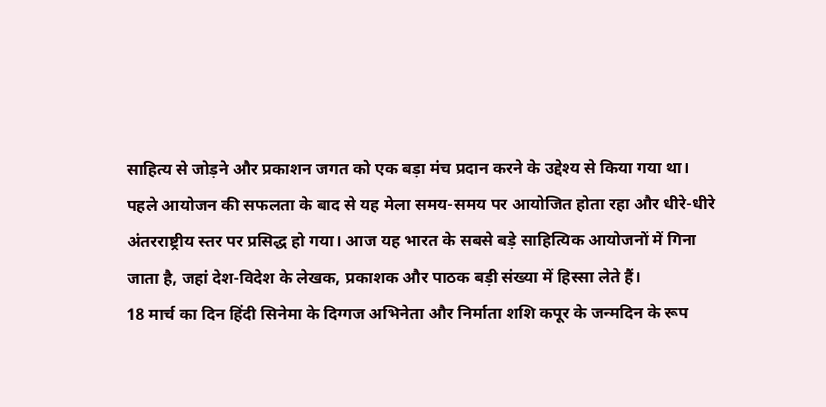साहित्य से जोड़ने और प्रकाशन जगत को एक बड़ा मंच प्रदान करने के उद्देश्य से किया गया था।
पहले आयोजन की सफलता के बाद से यह मेला समय-समय पर आयोजित होता रहा और धीरे-धीरे अंतरराष्ट्रीय स्तर पर प्रसिद्ध हो गया। आज यह भारत के सबसे बड़े साहित्यिक आयोजनों में गिना जाता है, जहां देश-विदेश के लेखक, प्रकाशक और पाठक बड़ी संख्या में हिस्सा लेते हैं।
18 मार्च का दिन हिंदी सिनेमा के दिग्गज अभिनेता और निर्माता शशि कपूर के जन्मदिन के रूप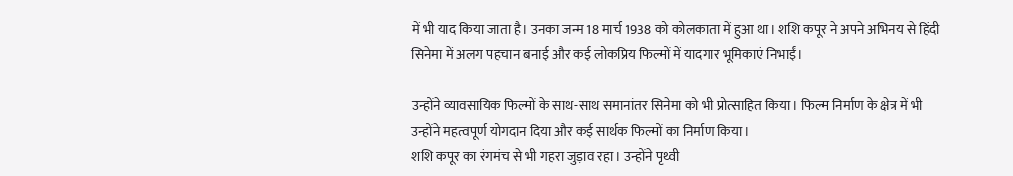में भी याद किया जाता है। उनका जन्म 18 मार्च 1938 को कोलकाता में हुआ था। शशि कपूर ने अपने अभिनय से हिंदी सिनेमा में अलग पहचान बनाई और कई लोकप्रिय फिल्मों में यादगार भूमिकाएं निभाईं।

उन्होंने व्यावसायिक फिल्मों के साथ-साथ समानांतर सिनेमा को भी प्रोत्साहित किया। फिल्म निर्माण के क्षेत्र में भी उन्होंने महत्वपूर्ण योगदान दिया और कई सार्थक फिल्मों का निर्माण किया।
शशि कपूर का रंगमंच से भी गहरा जुड़ाव रहा। उन्होंने पृथ्वी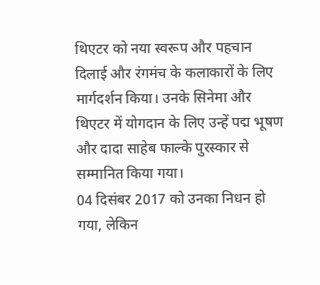थिएटर को नया स्वरूप और पहचान दिलाई और रंगमंच के कलाकारों के लिए मार्गदर्शन किया। उनके सिनेमा और थिएटर में योगदान के लिए उन्हें पद्म भूषण और दादा साहेब फाल्के पुरस्कार से सम्मानित किया गया।
04 दिसंबर 2017 को उनका निधन हो गया, लेकिन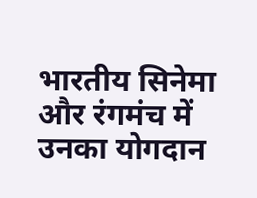भारतीय सिनेमा और रंगमंच में उनका योगदान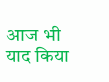आज भी याद किया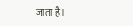जाता है।